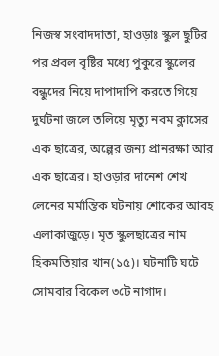নিজস্ব সংবাদদাতা, হাওড়াঃ স্কুল ছুটির পর প্রবল বৃষ্টির মধ্যে পুকুরে স্কুলের বন্ধুদের নিয়ে দাপাদাপি করতে গিয়ে দুর্ঘটনা জলে তলিয়ে মৃত্যু নবম ক্লাসের এক ছাত্রের, অল্পের জন্য প্রানরক্ষা আর এক ছাত্রের। হাওড়ার দানেশ শেখ লেনের মর্মান্তিক ঘটনায় শোকের আবহ এলাকাজুড়ে। মৃত স্কুলছাত্রের নাম হিকমতিয়ার খান(১৫)। ঘটনাটি ঘটে সোমবার বিকেল ৩টে নাগাদ।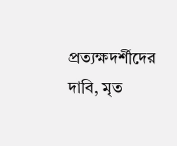প্রত্যক্ষদর্শীদের দাবি, মৃত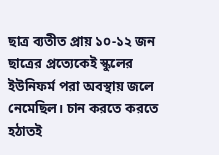ছাত্র ব্যতীত প্রায় ১০-১২ জন ছাত্রের প্রত্যেকেই স্কুলের ইউনিফর্ম পরা অবস্থায় জলে নেমেছিল। চান করতে করতে হঠাতই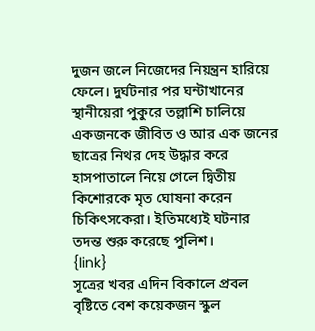দুজন জলে নিজেদের নিয়ন্ত্রন হারিয়ে ফেলে। দুর্ঘটনার পর ঘন্টাখানের স্থানীয়েরা পুকুরে তল্লাশি চালিয়ে একজনকে জীবিত ও আর এক জনের ছাত্রের নিথর দেহ উদ্ধার করে হাসপাতালে নিয়ে গেলে দ্বিতীয় কিশোরকে মৃত ঘোষনা করেন চিকিৎসকেরা। ইতিমধ্যেই ঘটনার তদন্ত শুরু করেছে পুলিশ।
{link}
সূত্রের খবর এদিন বিকালে প্রবল বৃষ্টিতে বেশ কয়েকজন স্কুল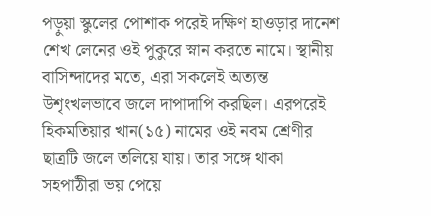পড়ুয়া স্কুলের পোশাক পরেই দক্ষিণ হাওড়ার দানেশ শেখ লেনের ওই পুকুরে স্নান করতে নামে। স্থানীয় বাসিন্দাদের মতে, এরা সকলেই অত্যন্ত উশৃংখলভাবে জলে দাপাদাপি করছিল। এরপরেই হিকমতিয়ার খান(১৫) নামের ওই নবম শ্রেণীর ছাত্রটি জলে তলিয়ে যায়। তার সঙ্গে থাকা সহপাঠীরা ভয় পেয়ে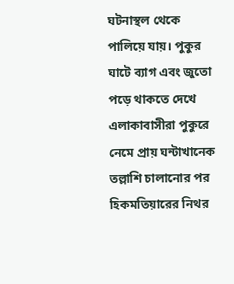ঘটনাস্থল থেকে পালিয়ে যায়। পুকুর ঘাটে ব্যাগ এবং জুতো পড়ে থাকতে দেখে এলাকাবাসীরা পুকুরে নেমে প্রায় ঘন্টাখানেক তল্লাশি চালানোর পর হিকমতিয়ারের নিথর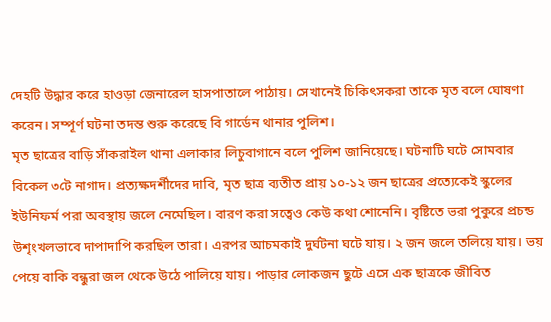দেহটি উদ্ধার করে হাওড়া জেনারেল হাসপাতালে পাঠায়। সেখানেই চিকিৎসকরা তাকে মৃত বলে ঘোষণা করেন। সম্পূর্ণ ঘটনা তদন্ত শুরু করেছে বি গার্ডেন থানার পুলিশ।
মৃত ছাত্রের বাড়ি সাঁকরাইল থানা এলাকার লিচুবাগানে বলে পুলিশ জানিয়েছে। ঘটনাটি ঘটে সোমবার বিকেল ৩টে নাগাদ। প্রত্যক্ষদর্শীদের দাবি, মৃত ছাত্র ব্যতীত প্রায় ১০-১২ জন ছাত্রের প্রত্যেকেই স্কুলের ইউনিফর্ম পরা অবস্থায় জলে নেমেছিল। বারণ করা সত্বেও কেউ কথা শোনেনি। বৃষ্টিতে ভরা পুকুরে প্রচন্ড উশৃংখলভাবে দাপাদাপি করছিল তারা। এরপর আচমকাই দুর্ঘটনা ঘটে যায়। ২ জন জলে তলিয়ে যায়। ভয় পেয়ে বাকি বন্ধুরা জল থেকে উঠে পালিয়ে যায়। পাড়ার লোকজন ছুটে এসে এক ছাত্রকে জীবিত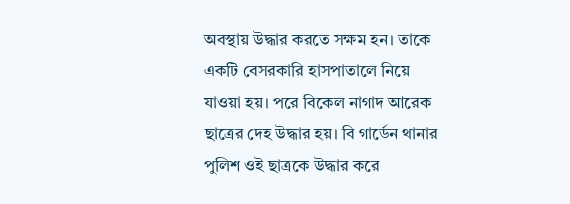অবস্থায় উদ্ধার করতে সক্ষম হন। তাকে একটি বেসরকারি হাসপাতালে নিয়ে যাওয়া হয়। পরে বিকেল নাগাদ আরেক ছাত্রের দেহ উদ্ধার হয়। বি গার্ডেন থানার পুলিশ ওই ছাত্রকে উদ্ধার করে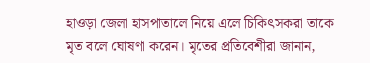হাওড়া জেলা হাসপাতালে নিয়ে এলে চিকিৎসকরা তাকে মৃত বলে ঘোষণা করেন। মৃতের প্রতিবেশীরা জানান,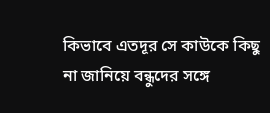কিভাবে এতদূর সে কাউকে কিছু না জানিয়ে বন্ধুদের সঙ্গে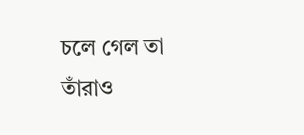চলে গেল তা তাঁরাও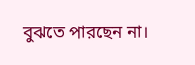বুঝতে পারছেন না।